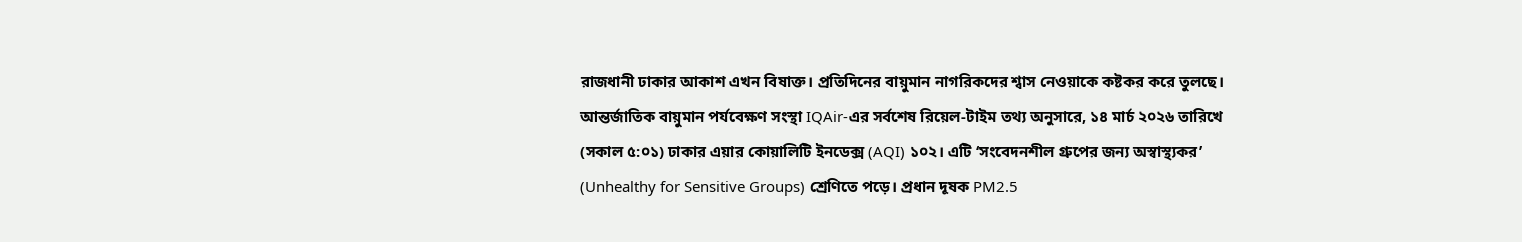রাজধানী ঢাকার আকাশ এখন বিষাক্ত। প্রতিদিনের বায়ুমান নাগরিকদের শ্বাস নেওয়াকে কষ্টকর করে তুলছে। আন্তর্জাতিক বায়ুমান পর্যবেক্ষণ সংস্থা IQAir-এর সর্বশেষ রিয়েল-টাইম তথ্য অনুসারে, ১৪ মার্চ ২০২৬ তারিখে (সকাল ৫:০১) ঢাকার এয়ার কোয়ালিটি ইনডেক্স (AQI) ১০২। এটি ‘সংবেদনশীল গ্রুপের জন্য অস্বাস্থ্যকর’ (Unhealthy for Sensitive Groups) শ্রেণিতে পড়ে। প্রধান দূষক PM2.5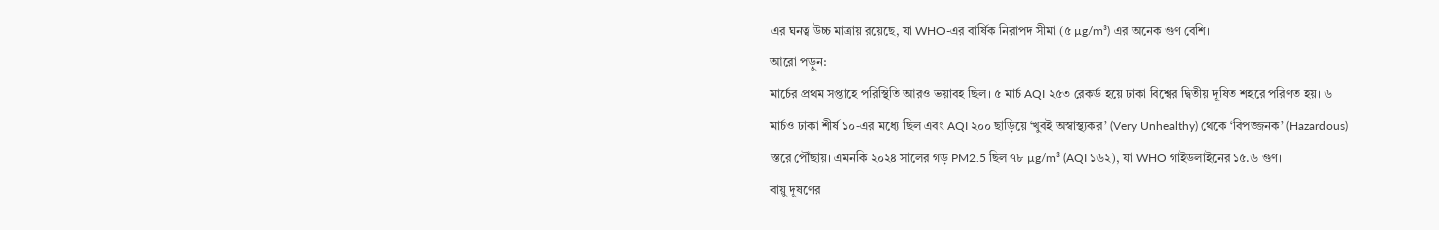এর ঘনত্ব উচ্চ মাত্রায় রয়েছে, যা WHO-এর বার্ষিক নিরাপদ সীমা (৫ µg/m³) এর অনেক গুণ বেশি।
আরো পড়ুন:
মার্চের প্রথম সপ্তাহে পরিস্থিতি আরও ভয়াবহ ছিল। ৫ মার্চ AQI ২৫৩ রেকর্ড হয়ে ঢাকা বিশ্বের দ্বিতীয় দূষিত শহরে পরিণত হয়। ৬ মার্চও ঢাকা শীর্ষ ১০-এর মধ্যে ছিল এবং AQI ২০০ ছাড়িয়ে ‘খুবই অস্বাস্থ্যকর’ (Very Unhealthy) থেকে ‘বিপজ্জনক’ (Hazardous) স্তরে পৌঁছায়। এমনকি ২০২৪ সালের গড় PM2.5 ছিল ৭৮ µg/m³ (AQI ১৬২), যা WHO গাইডলাইনের ১৫.৬ গুণ।
বায়ু দূষণের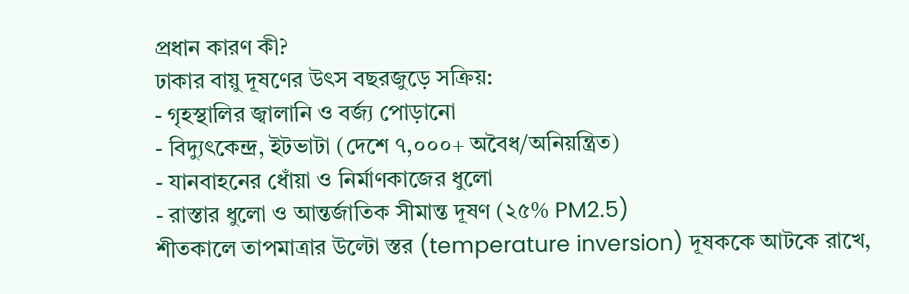প্রধান কারণ কী?
ঢাকার বায়ু দূষণের উৎস বছরজুড়ে সক্রিয়:
- গৃহস্থালির জ্বালানি ও বর্জ্য পোড়ানো
- বিদ্যুৎকেন্দ্র, ইটভাটা (দেশে ৭,০০০+ অবৈধ/অনিয়ন্ত্রিত)
- যানবাহনের ধোঁয়া ও নির্মাণকাজের ধুলো
- রাস্তার ধুলো ও আন্তর্জাতিক সীমান্ত দূষণ (২৫% PM2.5)
শীতকালে তাপমাত্রার উল্টো স্তর (temperature inversion) দূষককে আটকে রাখে,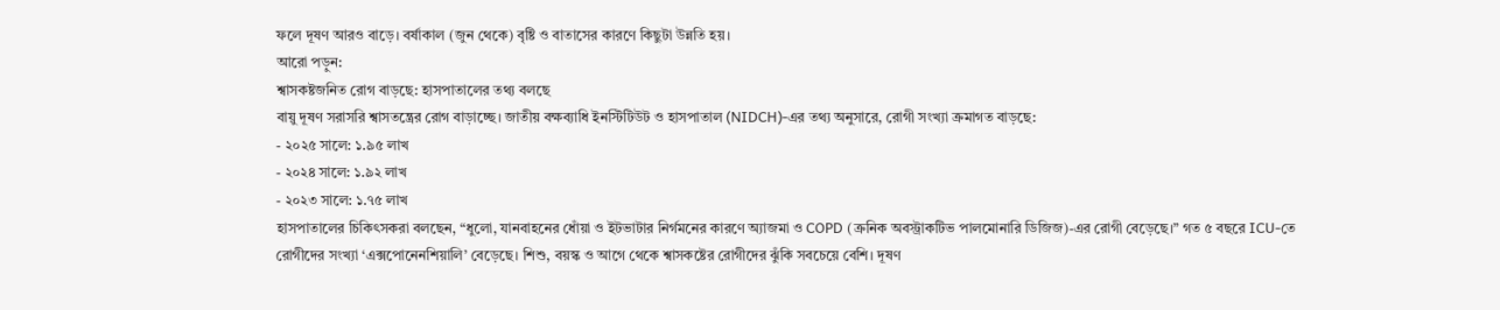ফলে দূষণ আরও বাড়ে। বর্ষাকাল (জুন থেকে) বৃষ্টি ও বাতাসের কারণে কিছুটা উন্নতি হয়।
আরো পড়ুন:
শ্বাসকষ্টজনিত রোগ বাড়ছে: হাসপাতালের তথ্য বলছে
বায়ু দূষণ সরাসরি শ্বাসতন্ত্রের রোগ বাড়াচ্ছে। জাতীয় বক্ষব্যাধি ইনস্টিটিউট ও হাসপাতাল (NIDCH)-এর তথ্য অনুসারে, রোগী সংখ্যা ক্রমাগত বাড়ছে:
- ২০২৫ সালে: ১.৯৫ লাখ
- ২০২৪ সালে: ১.৯২ লাখ
- ২০২৩ সালে: ১.৭৫ লাখ
হাসপাতালের চিকিৎসকরা বলছেন, “ধুলো, যানবাহনের ধোঁয়া ও ইটভাটার নির্গমনের কারণে অ্যাজমা ও COPD (ক্রনিক অবস্ট্রাকটিভ পালমোনারি ডিজিজ)-এর রোগী বেড়েছে।” গত ৫ বছরে ICU-তে রোগীদের সংখ্যা ‘এক্সপোনেনশিয়ালি’ বেড়েছে। শিশু, বয়স্ক ও আগে থেকে শ্বাসকষ্টের রোগীদের ঝুঁকি সবচেয়ে বেশি। দূষণ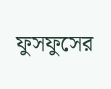ফুসফুসের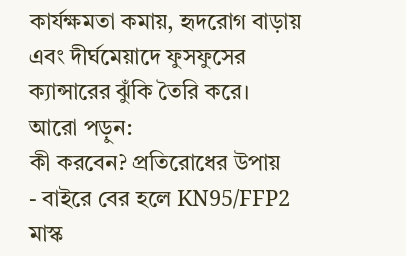কার্যক্ষমতা কমায়, হৃদরোগ বাড়ায় এবং দীর্ঘমেয়াদে ফুসফুসের ক্যান্সারের ঝুঁকি তৈরি করে।
আরো পড়ুন:
কী করবেন? প্রতিরোধের উপায়
- বাইরে বের হলে KN95/FFP2 মাস্ক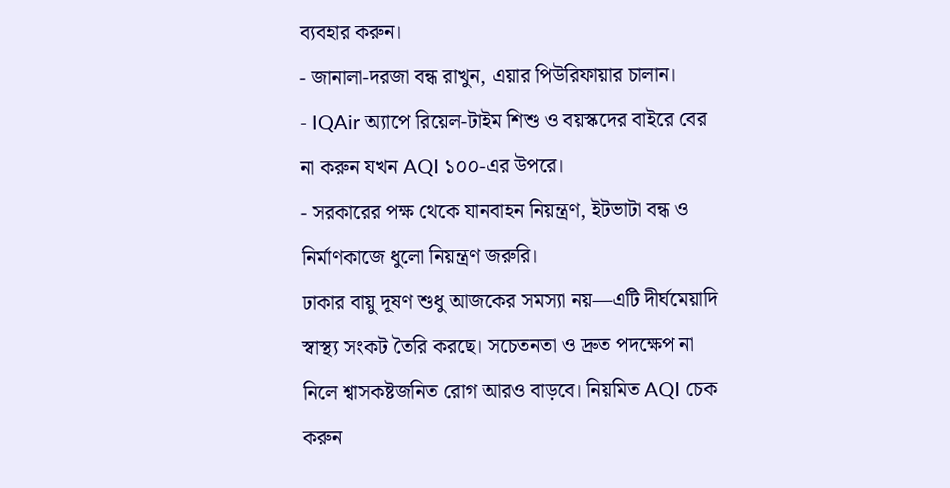ব্যবহার করুন।
- জানালা-দরজা বন্ধ রাখুন, এয়ার পিউরিফায়ার চালান।
- IQAir অ্যাপে রিয়েল-টাইম শিশু ও বয়স্কদের বাইরে বের না করুন যখন AQI ১০০-এর উপরে।
- সরকারের পক্ষ থেকে যানবাহন নিয়ন্ত্রণ, ইটভাটা বন্ধ ও নির্মাণকাজে ধুলো নিয়ন্ত্রণ জরুরি।
ঢাকার বায়ু দূষণ শুধু আজকের সমস্যা নয়—এটি দীর্ঘমেয়াদি স্বাস্থ্য সংকট তৈরি করছে। সচেতনতা ও দ্রুত পদক্ষেপ না নিলে শ্বাসকষ্টজনিত রোগ আরও বাড়বে। নিয়মিত AQI চেক করুন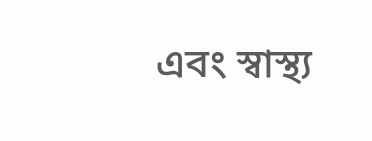এবং স্বাস্থ্য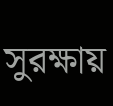সুরক্ষায়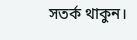সতর্ক থাকুন।